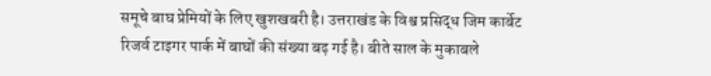समूचे बाघ प्रेमियों के लिए खुशखबरी है। उत्तराखंड के विश्व प्रसिद्ध जिम कार्बेट रिजर्व टाइगर पार्क में बाघों की संख्या बढ़ गई है। बीते साल के मुकाबले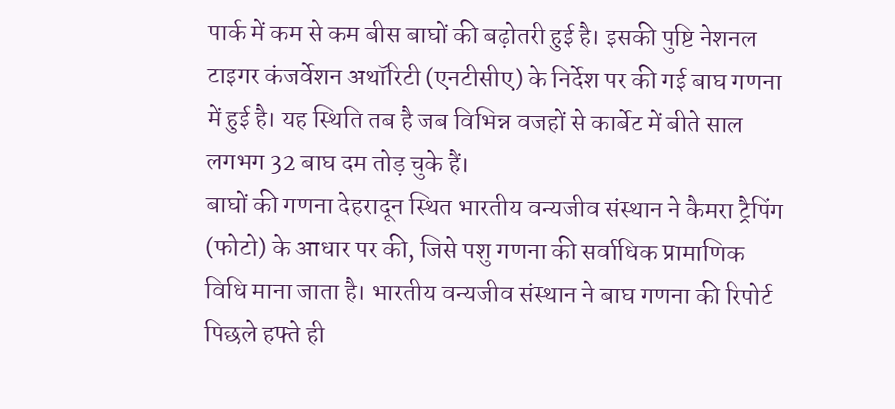पार्क में कम से कम बीस बाघों की बढ़ोतरी हुई है। इसकी पुष्टि नेशनल टाइगर कंजर्वेशन अथॉरिटी (एनटीसीए) के निर्देश पर की गई बाघ गणना में हुई है। यह स्थिति तब है जब विभिन्न वजहों से कार्बेट में बीते साल लगभग 32 बाघ दम तोड़ चुके हैं।
बाघों की गणना देहरादून स्थित भारतीय वन्यजीव संस्थान ने कैमरा ट्रैपिंग (फोटो) के आधार पर की, जिसे पशु गणना की सर्वाधिक प्रामाणिक विधि माना जाता है। भारतीय वन्यजीव संस्थान ने बाघ गणना की रिपोर्ट पिछले हफ्ते ही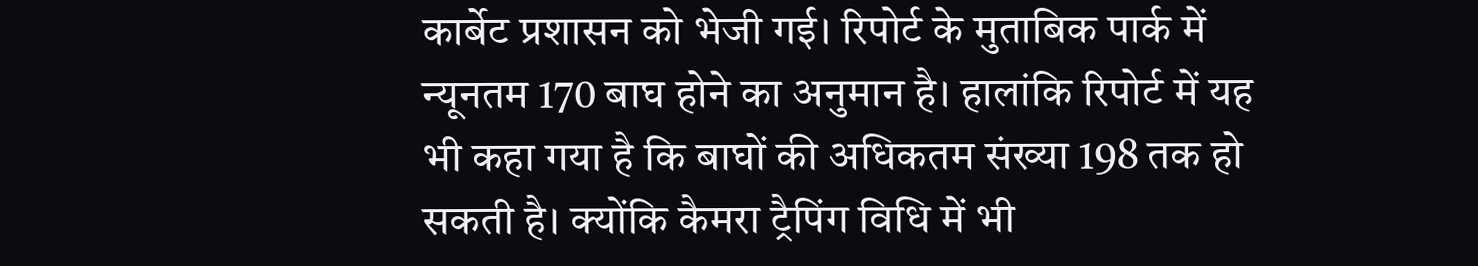कार्बेट प्रशासन को भेजी गई। रिपोर्ट के मुताबिक पार्क में न्यूनतम 170 बाघ होने का अनुमान है। हालांकि रिपोर्ट में यह भी कहा गया है कि बाघों की अधिकतम संख्या 198 तक हो सकती है। क्योंकि कैमरा ट्रैपिंग विधि में भी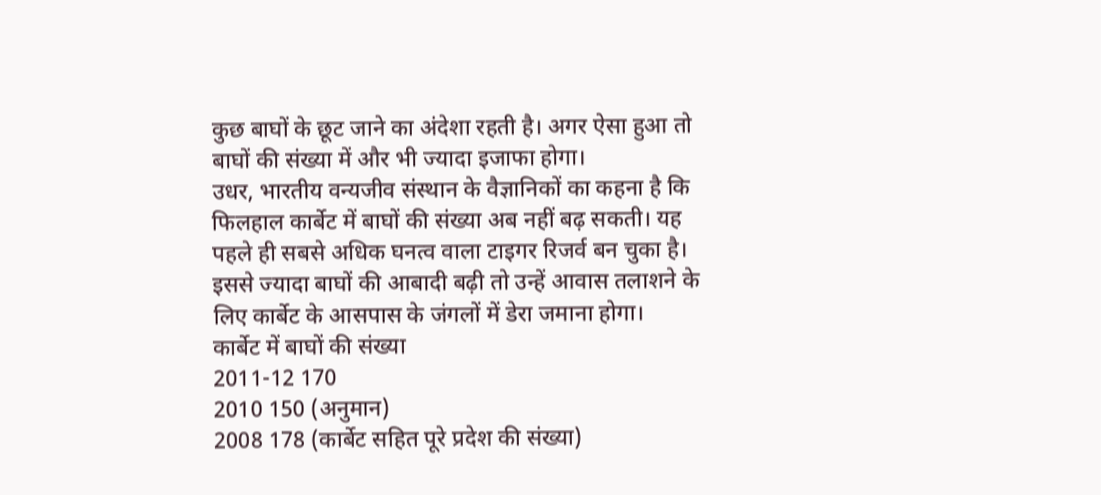कुछ बाघों के छूट जाने का अंदेशा रहती है। अगर ऐसा हुआ तो बाघों की संख्या में और भी ज्यादा इजाफा होगा।
उधर, भारतीय वन्यजीव संस्थान के वैज्ञानिकों का कहना है कि फिलहाल कार्बेट में बाघों की संख्या अब नहीं बढ़ सकती। यह पहले ही सबसे अधिक घनत्व वाला टाइगर रिजर्व बन चुका है। इससे ज्यादा बाघों की आबादी बढ़ी तो उन्हें आवास तलाशने के लिए कार्बेट के आसपास के जंगलों में डेरा जमाना होगा।
कार्बेट में बाघों की संख्या
2011-12 170
2010 150 (अनुमान)
2008 178 (कार्बेट सहित पूरे प्रदेश की संख्या)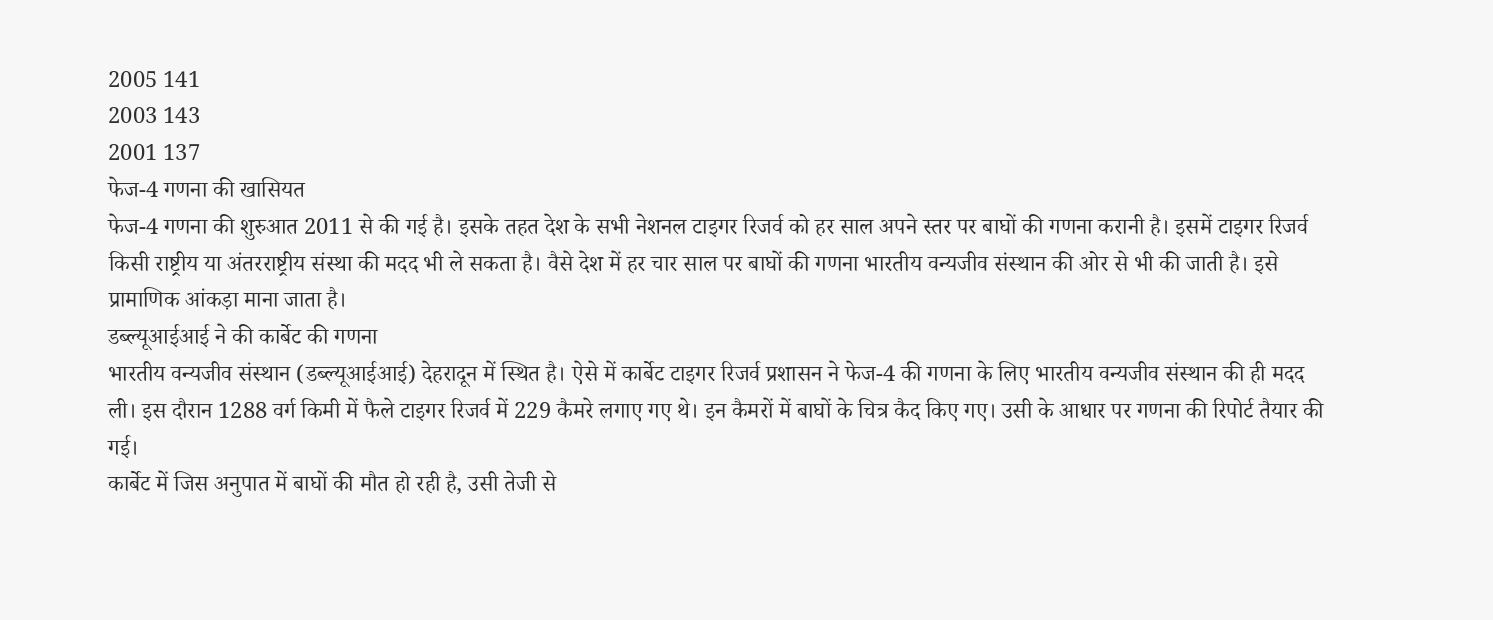2005 141
2003 143
2001 137
फेज-4 गणना की खासियत
फेज-4 गणना की शुरुआत 2011 से की गई है। इसके तहत देश के सभी नेशनल टाइगर रिजर्व को हर साल अपने स्तर पर बाघों की गणना करानी है। इसमें टाइगर रिजर्व किसी राष्ट्रीय या अंतरराष्ट्रीय संस्था की मदद भी ले सकता है। वैसे देश में हर चार साल पर बाघों की गणना भारतीय वन्यजीव संस्थान की ओर से भी की जाती है। इसे प्रामाणिक आंकड़ा माना जाता है।
डब्ल्यूआईआई ने की कार्बेट की गणना
भारतीय वन्यजीव संस्थान (डब्ल्यूआईआई) देहरादून में स्थित है। ऐसे में कार्बेट टाइगर रिजर्व प्रशासन ने फेज-4 की गणना के लिए भारतीय वन्यजीव संस्थान की ही मदद ली। इस दौरान 1288 वर्ग किमी में फैले टाइगर रिजर्व में 229 कैमरे लगाए गए थे। इन कैमरों में बाघों के चित्र कैद किए गए। उसी के आधार पर गणना की रिपोर्ट तैयार की गई।
कार्बेट में जिस अनुपात में बाघों की मौत हो रही है, उसी तेजी से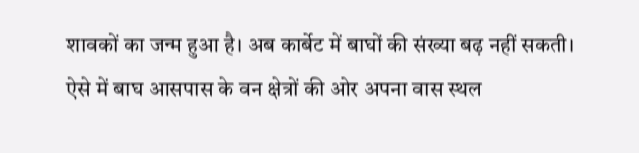शावकों का जन्म हुआ है। अब कार्बेट में बाघों की संख्या बढ़ नहीं सकती। ऐसे में बाघ आसपास के वन क्षेत्रों की ओर अपना वास स्थल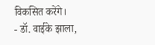विकसित करेंगे।
- डॉ. वाईके झाला,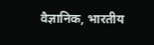वैज्ञानिक, भारतीय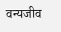वन्यजीव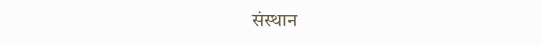संस्थान